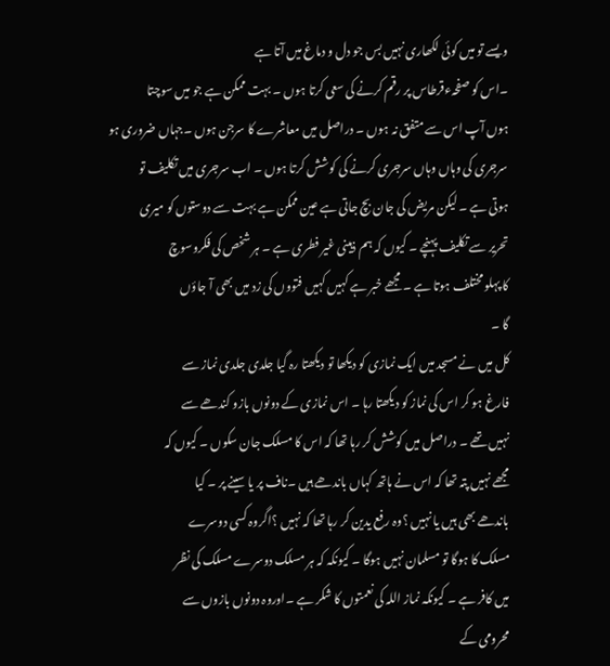ویسے تو میں کوئی لکھاری نہیں بس جو دل و دماغ میں آتا ہے
۔اس کو صفحہءقرطاس پر رقم کرنے کی سعی کرتا ہوں ۔ بہت ممکن ہے جو میں سوچتا
ہوں آپ اس سے متفق نہ ہوں ۔ دراصل میں معاشرے کا سرجن ہوں ۔جہاں ضروری ہو
سرجری کی وہاں وہاں سرجری کرنے کی کوشش کرتا ہوں ۔ اب سرجری میں تکلیف تو
ہوتی ہے ۔ لیکن مریض کی جان بچ جاتی ہے عین ممکن ہے بہت سے دوستوں کو میری
تحریر سے تکلیف پہنچے ۔ کیوں کہ ہم ذہینی غیر فطری ہے ۔ ہر شخص کی فکروسوچ
کا پہلو مختلف ہوتا ہے ۔ مجھے خبر ہے کہیں کہیں فتووں کی زد میں بھی آ جاؤں
گا ۔
کل میں نے مسجد میں ایک نمازی کو دیکھا تو دیکھتا رہ گیا جلدی جلدی نماز سے
فارغ ہو کر اس کی نماز کو دیکھتا رہا ۔ اس نمازی کے دونوں بازو کندھے سے
نہیں تھے ۔ دراصل میں کوشش کر رہا تھا کہ اس کا مسلک جان سکوں ۔ کیوں کہ
مجھے نہیں پتہ تھا کہ اس نے ہاتھ کہاں باندھے ہیں ۔ناف پر یا سینے پر ۔ کیا
باندھے بھی ہیں یا نہیں ؟وہ رفع یدین کر رہا تھا کہ نہیں ؟اگروہ کسی دوسرے
مسلک کا ہوگا تو مسلمان نہیں ہوگا ۔ کیونکہ کہ ہر مسلک دوسرے مسلک کی نظر
میں کافر ہے ۔ کیونکہ نماز اللہ کی نعمتوں کا شکر ہے ۔اوروہ دونوں بازوں سے
محرومی کے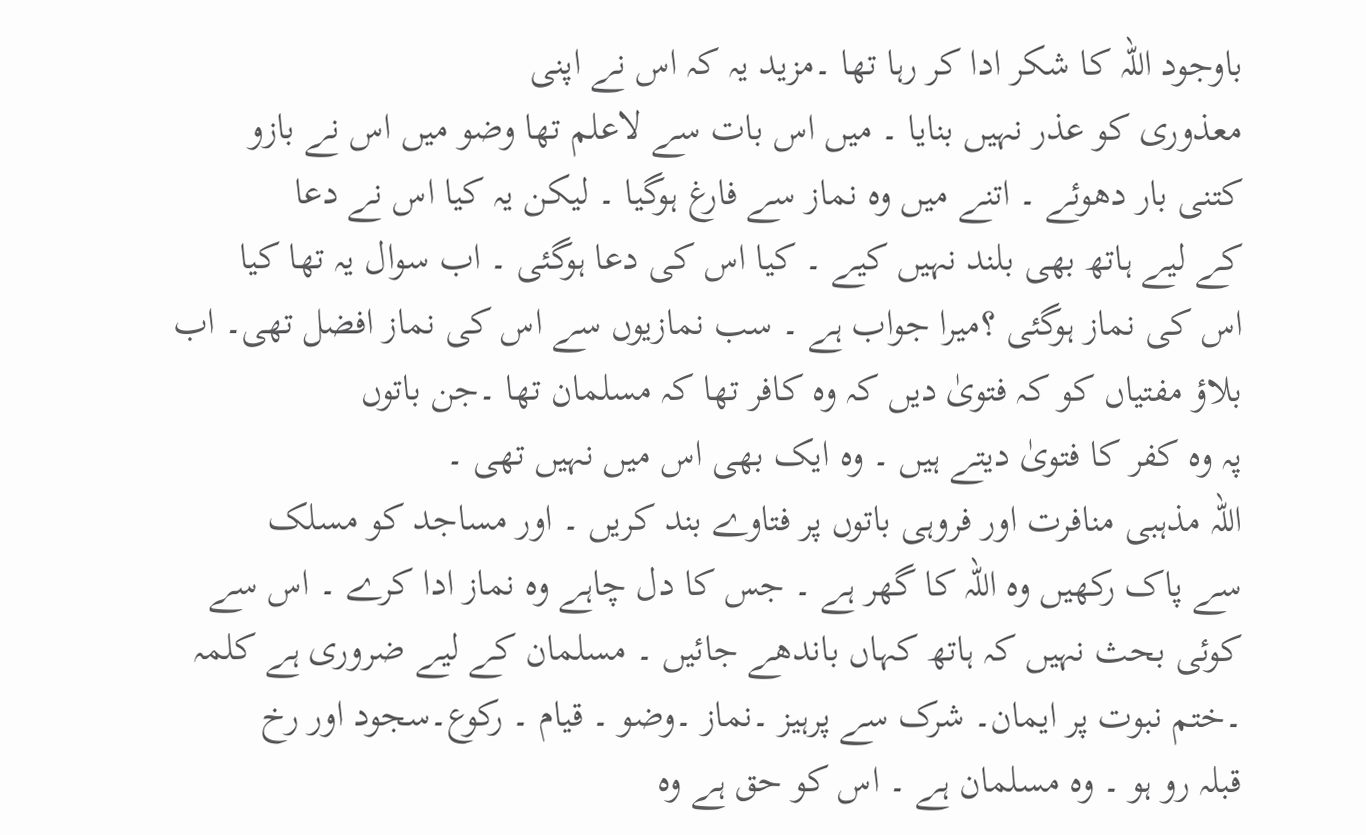باوجود اللہ کا شکر ادا کر رہا تھا ۔مزید یہ کہ اس نے اپنی
معذوری کو عذر نہیں بنایا ۔ میں اس بات سے لاعلم تھا وضو میں اس نے بازو
کتنی بار دھوئے ۔ اتنے میں وہ نماز سے فارغ ہوگیا ۔ لیکن یہ کیا اس نے دعا
کے لیے ہاتھ بھی بلند نہیں کیے ۔ کیا اس کی دعا ہوگئی ۔ اب سوال یہ تھا کیا
اس کی نماز ہوگئی ؟میرا جواب ہے ۔ سب نمازیوں سے اس کی نماز افضل تھی۔ اب
بلاؤ مفتیاں کو کہ فتویٰ دیں کہ وہ کافر تھا کہ مسلمان تھا ۔جن باتوں
پہ وہ کفر کا فتویٰ دیتے ہیں ۔ وہ ایک بھی اس میں نہیں تھی ۔
اللہ مذہبی منافرت اور فروہی باتوں پر فتاوے بند کریں ۔ اور مساجد کو مسلک
سے پاک رکھیں وہ اللہ کا گھر ہے ۔ جس کا دل چاہے وہ نماز ادا کرے ۔ اس سے
کوئی بحث نہیں کہ ہاتھ کہاں باندھے جائیں ۔ مسلمان کے لیے ضروری ہے کلمہ
۔ختم نبوت پر ایمان۔ شرک سے پرہیز ۔نماز ۔وضو ۔ قیام ۔ رکوع۔سجود اور رخ
قبلہ رو ہو ۔ وہ مسلمان ہے ۔ اس کو حق ہے وہ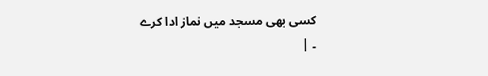کسی بھی مسجد میں نماز ادا کرے
۔ |